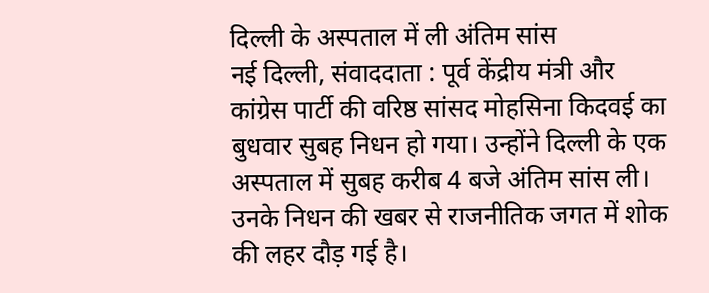दिल्ली के अस्पताल में ली अंतिम सांस
नई दिल्ली, संवाददाता : पूर्व केंद्रीय मंत्री और कांग्रेस पार्टी की वरिष्ठ सांसद मोहसिना किदवई का बुधवार सुबह निधन हो गया। उन्होंने दिल्ली के एक अस्पताल में सुबह करीब 4 बजे अंतिम सांस ली। उनके निधन की खबर से राजनीतिक जगत में शोक की लहर दौड़ गई है।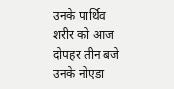उनके पार्थिव शरीर को आज दोपहर तीन बजे उनके नोएडा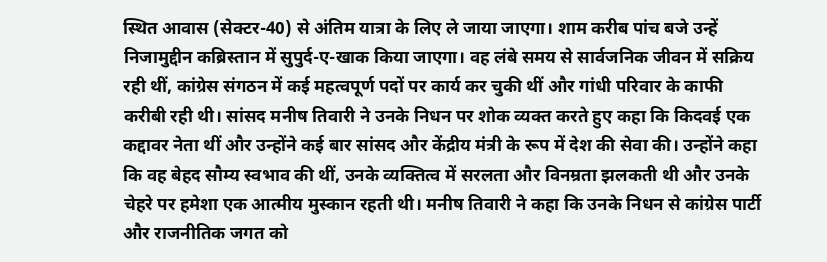स्थित आवास (सेक्टर-40) से अंतिम यात्रा के लिए ले जाया जाएगा। शाम करीब पांच बजे उन्हें निजामुद्दीन कब्रिस्तान में सुपुर्द-ए-खाक किया जाएगा। वह लंबे समय से सार्वजनिक जीवन में सक्रिय रही थीं, कांग्रेस संगठन में कई महत्वपूर्ण पदों पर कार्य कर चुकी थीं और गांधी परिवार के काफी करीबी रही थी। सांसद मनीष तिवारी ने उनके निधन पर शोक व्यक्त करते हुए कहा कि किदवई एक कद्दावर नेता थीं और उन्होंने कई बार सांसद और केंद्रीय मंत्री के रूप में देश की सेवा की। उन्होंने कहा कि वह बेहद सौम्य स्वभाव की थीं, उनके व्यक्तित्व में सरलता और विनम्रता झलकती थी और उनके चेहरे पर हमेशा एक आत्मीय मुस्कान रहती थी। मनीष तिवारी ने कहा कि उनके निधन से कांग्रेस पार्टी और राजनीतिक जगत को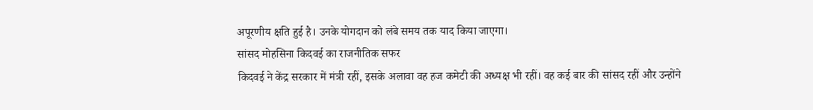अपूरणीय क्षति हुई है। उनके योगदान को लंबे समय तक याद किया जाएगा।
सांसद मोहसिना किदवई का राजनीतिक सफर
किदवई ने केंद्र सरकार में मंत्री रहीं, इसके अलावा वह हज कमेटी की अध्यक्ष भी रहीं। वह कई बार की सांसद रहीं और उन्होंने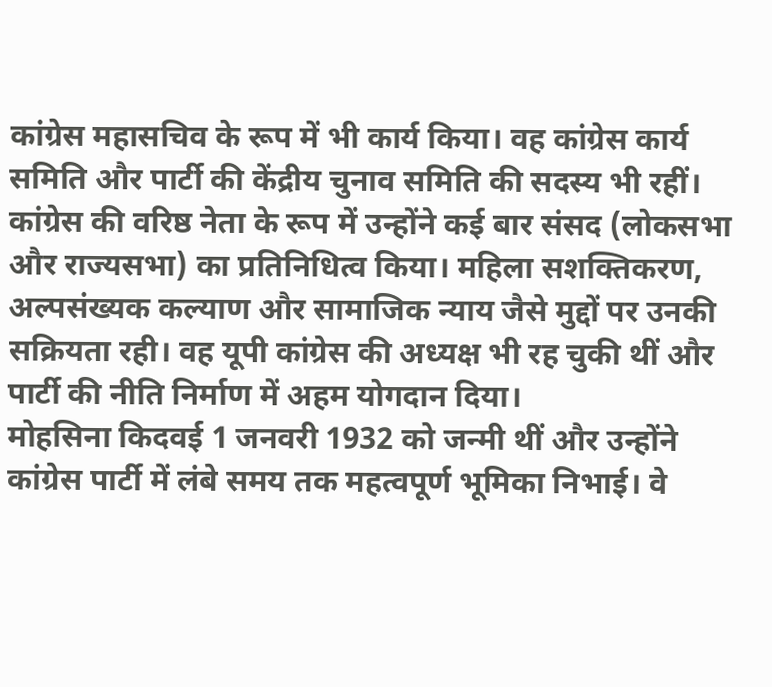कांग्रेस महासचिव के रूप में भी कार्य किया। वह कांग्रेस कार्य समिति और पार्टी की केंद्रीय चुनाव समिति की सदस्य भी रहीं। कांग्रेस की वरिष्ठ नेता के रूप में उन्होंने कई बार संसद (लोकसभा और राज्यसभा) का प्रतिनिधित्व किया। महिला सशक्तिकरण, अल्पसंख्यक कल्याण और सामाजिक न्याय जैसे मुद्दों पर उनकी सक्रियता रही। वह यूपी कांग्रेस की अध्यक्ष भी रह चुकी थीं और पार्टी की नीति निर्माण में अहम योगदान दिया।
मोहसिना किदवई 1 जनवरी 1932 को जन्मी थीं और उन्होंने कांग्रेस पार्टी में लंबे समय तक महत्वपूर्ण भूमिका निभाई। वे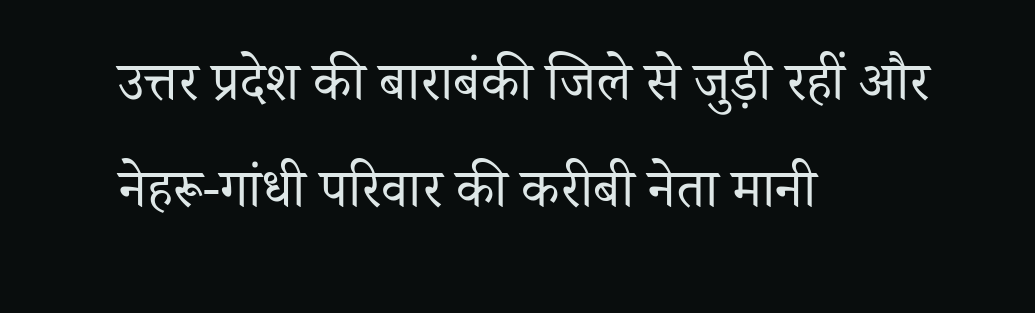उत्तर प्रदेश की बाराबंकी जिले से जुड़ी रहीं और नेहरू-गांधी परिवार की करीबी नेता मानी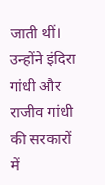जाती थीं। उन्होंने इंदिरा गांधी और राजीव गांधी की सरकारों में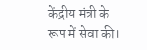केंद्रीय मंत्री के रूप में सेवा की।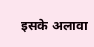इसके अलावा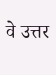वे उत्तर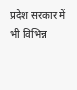प्रदेश सरकार में भी विभिन्न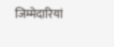जिम्मेदारियां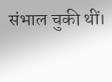संभाल चुकी थीं।